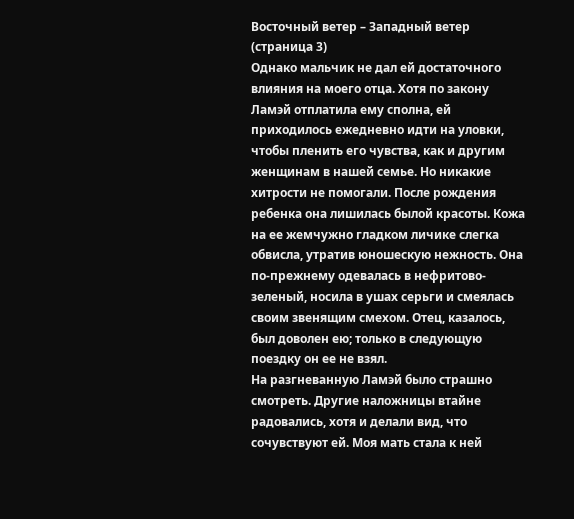Восточный ветер – Западный ветер (страница 3)
Однако мальчик не дал ей достаточного влияния на моего отца. Хотя по закону Ламэй отплатила ему сполна, ей приходилось ежедневно идти на уловки, чтобы пленить его чувства, как и другим женщинам в нашей семье. Но никакие хитрости не помогали. После рождения ребенка она лишилась былой красоты. Кожа на ее жемчужно гладком личике слегка обвисла, утратив юношескую нежность. Она по-прежнему одевалась в нефритово-зеленый, носила в ушах серьги и смеялась своим звенящим смехом. Отец, казалось, был доволен ею; только в следующую поездку он ее не взял.
На разгневанную Ламэй было страшно смотреть. Другие наложницы втайне радовались, хотя и делали вид, что сочувствуют ей. Моя мать стала к ней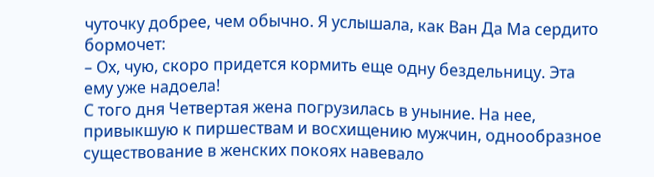чуточку добрее, чем обычно. Я услышала, как Ван Да Ма сердито бормочет:
– Ох, чую, скоро придется кормить еще одну бездельницу. Эта ему уже надоела!
С того дня Четвертая жена погрузилась в уныние. На нее, привыкшую к пиршествам и восхищению мужчин, однообразное существование в женских покоях навевало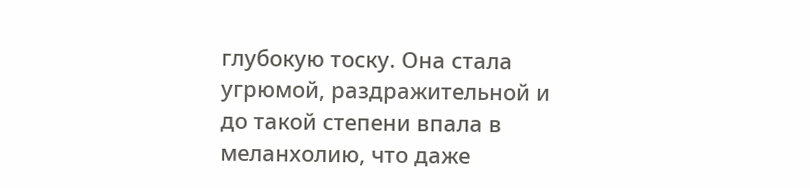глубокую тоску. Она стала угрюмой, раздражительной и до такой степени впала в меланхолию, что даже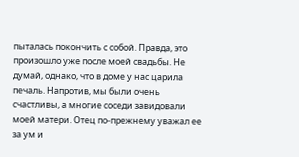пыталась покончить с собой. Правда, это произошло уже после моей свадьбы. Не думай, однако, что в доме у нас царила печаль. Напротив, мы были очень счастливы, а многие соседи завидовали моей матери. Отец по-прежнему уважал ее за ум и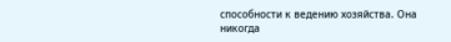способности к ведению хозяйства. Она никогда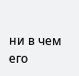ни в чем его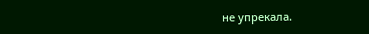не упрекала.